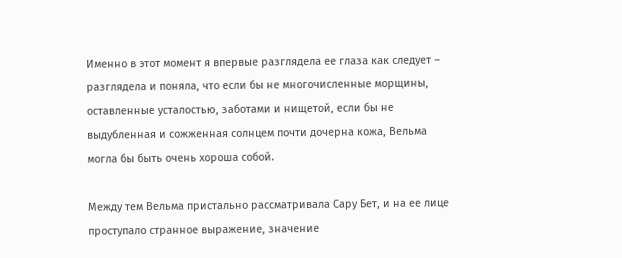Именно в этот момент я впервые разглядела ее глаза как следует – разглядела и поняла, что если бы не многочисленные морщины, оставленные усталостью, заботами и нищетой, если бы не выдубленная и сожженная солнцем почти дочерна кожа, Вельма могла бы быть очень хороша собой.

Между тем Вельма пристально рассматривала Сару Бет, и на ее лице проступало странное выражение, значение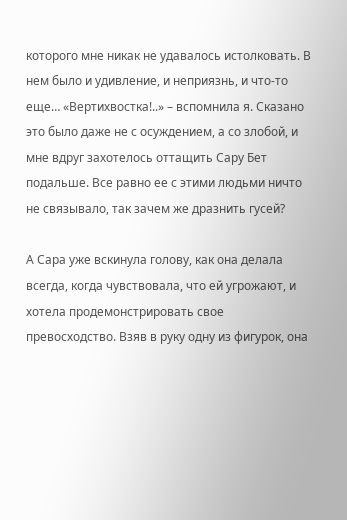которого мне никак не удавалось истолковать. В нем было и удивление, и неприязнь, и что-то еще… «Вертихвостка!..» – вспомнила я. Сказано это было даже не с осуждением, а со злобой, и мне вдруг захотелось оттащить Сару Бет подальше. Все равно ее с этими людьми ничто не связывало, так зачем же дразнить гусей?

А Сара уже вскинула голову, как она делала всегда, когда чувствовала, что ей угрожают, и хотела продемонстрировать свое превосходство. Взяв в руку одну из фигурок, она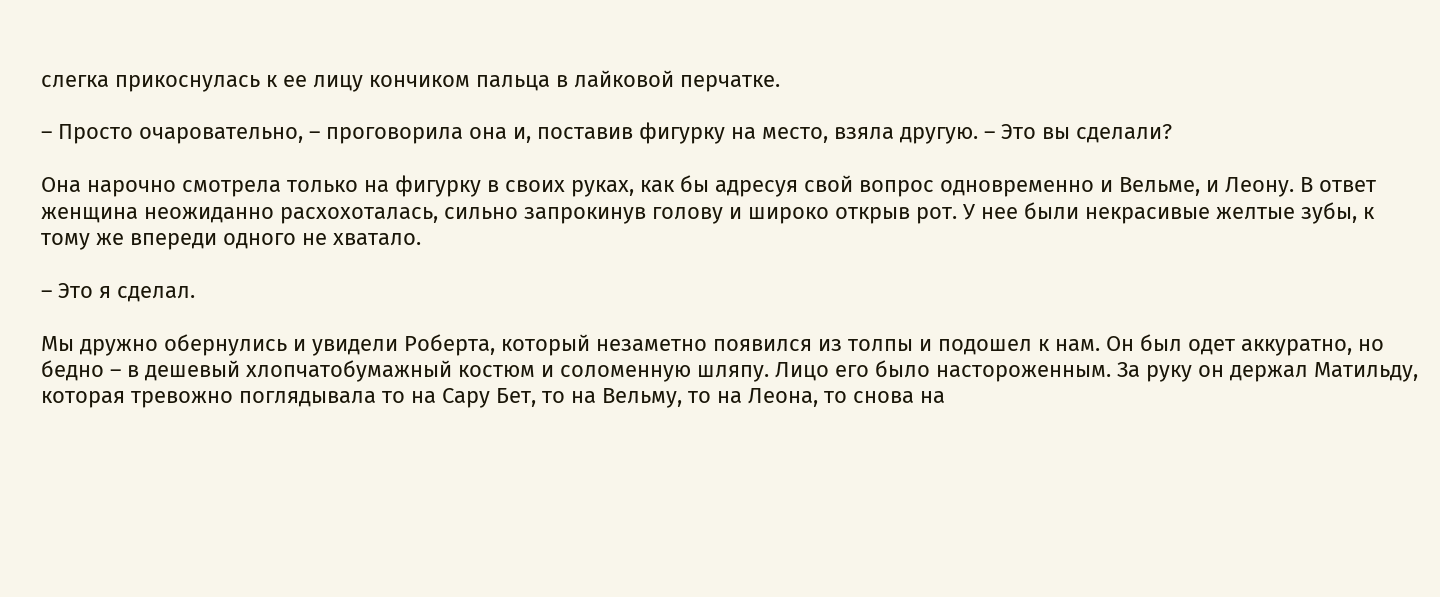слегка прикоснулась к ее лицу кончиком пальца в лайковой перчатке.

– Просто очаровательно, – проговорила она и, поставив фигурку на место, взяла другую. – Это вы сделали?

Она нарочно смотрела только на фигурку в своих руках, как бы адресуя свой вопрос одновременно и Вельме, и Леону. В ответ женщина неожиданно расхохоталась, сильно запрокинув голову и широко открыв рот. У нее были некрасивые желтые зубы, к тому же впереди одного не хватало.

– Это я сделал.

Мы дружно обернулись и увидели Роберта, который незаметно появился из толпы и подошел к нам. Он был одет аккуратно, но бедно – в дешевый хлопчатобумажный костюм и соломенную шляпу. Лицо его было настороженным. За руку он держал Матильду, которая тревожно поглядывала то на Сару Бет, то на Вельму, то на Леона, то снова на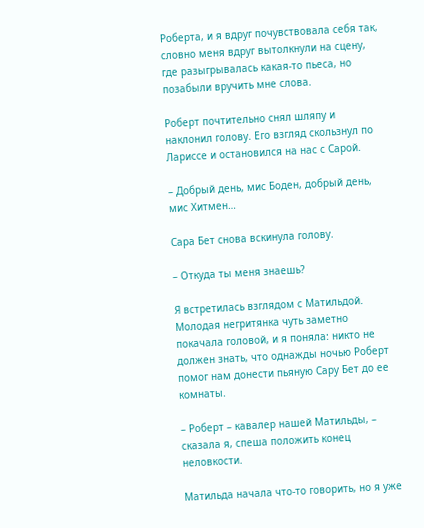Роберта, и я вдруг почувствовала себя так, словно меня вдруг вытолкнули на сцену, где разыгрывалась какая-то пьеса, но позабыли вручить мне слова.

Роберт почтительно снял шляпу и наклонил голову. Его взгляд скользнул по Лариссе и остановился на нас с Сарой.

– Добрый день, мис Боден, добрый день, мис Хитмен…

Сара Бет снова вскинула голову.

– Откуда ты меня знаешь?

Я встретилась взглядом с Матильдой. Молодая негритянка чуть заметно покачала головой, и я поняла: никто не должен знать, что однажды ночью Роберт помог нам донести пьяную Сару Бет до ее комнаты.

– Роберт – кавалер нашей Матильды, – сказала я, спеша положить конец неловкости.

Матильда начала что-то говорить, но я уже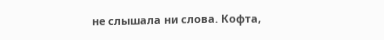не слышала ни слова. Кофта,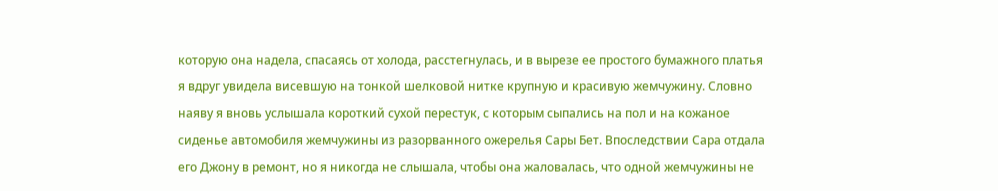которую она надела, спасаясь от холода, расстегнулась, и в вырезе ее простого бумажного платья я вдруг увидела висевшую на тонкой шелковой нитке крупную и красивую жемчужину. Словно наяву я вновь услышала короткий сухой перестук, с которым сыпались на пол и на кожаное сиденье автомобиля жемчужины из разорванного ожерелья Сары Бет. Впоследствии Сара отдала его Джону в ремонт, но я никогда не слышала, чтобы она жаловалась, что одной жемчужины не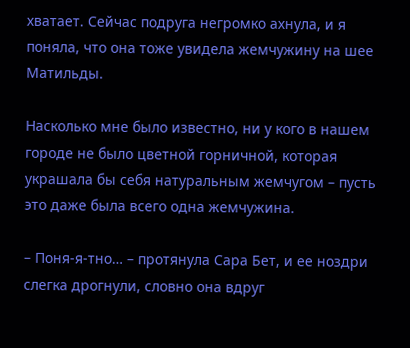хватает. Сейчас подруга негромко ахнула, и я поняла, что она тоже увидела жемчужину на шее Матильды.

Насколько мне было известно, ни у кого в нашем городе не было цветной горничной, которая украшала бы себя натуральным жемчугом – пусть это даже была всего одна жемчужина.

– Поня-я-тно… – протянула Сара Бет, и ее ноздри слегка дрогнули, словно она вдруг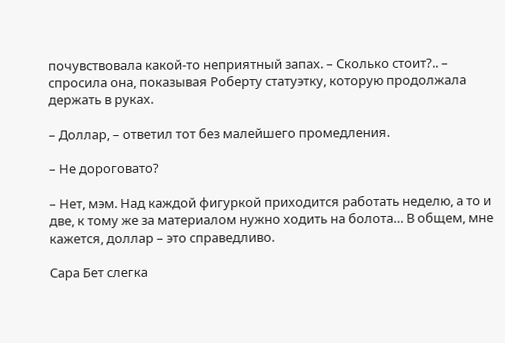почувствовала какой-то неприятный запах. – Сколько стоит?.. – спросила она, показывая Роберту статуэтку, которую продолжала держать в руках.

– Доллар, – ответил тот без малейшего промедления.

– Не дороговато?

– Нет, мэм. Над каждой фигуркой приходится работать неделю, а то и две, к тому же за материалом нужно ходить на болота… В общем, мне кажется, доллар – это справедливо.

Сара Бет слегка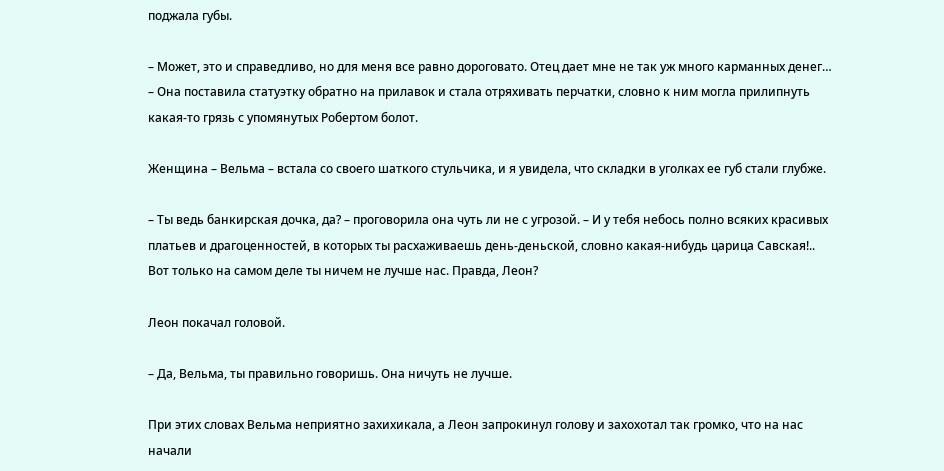поджала губы.

– Может, это и справедливо, но для меня все равно дороговато. Отец дает мне не так уж много карманных денег… – Она поставила статуэтку обратно на прилавок и стала отряхивать перчатки, словно к ним могла прилипнуть какая-то грязь с упомянутых Робертом болот.

Женщина – Вельма – встала со своего шаткого стульчика, и я увидела, что складки в уголках ее губ стали глубже.

– Ты ведь банкирская дочка, да? – проговорила она чуть ли не с угрозой. – И у тебя небось полно всяких красивых платьев и драгоценностей, в которых ты расхаживаешь день-деньской, словно какая-нибудь царица Савская!.. Вот только на самом деле ты ничем не лучше нас. Правда, Леон?

Леон покачал головой.

– Да, Вельма, ты правильно говоришь. Она ничуть не лучше.

При этих словах Вельма неприятно захихикала, а Леон запрокинул голову и захохотал так громко, что на нас начали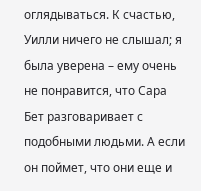оглядываться. К счастью, Уилли ничего не слышал; я была уверена – ему очень не понравится, что Сара Бет разговаривает с подобными людьми. А если он поймет, что они еще и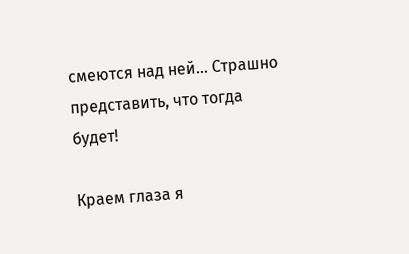смеются над ней… Страшно представить, что тогда будет!

Краем глаза я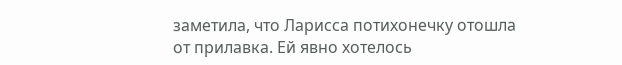заметила, что Ларисса потихонечку отошла от прилавка. Ей явно хотелось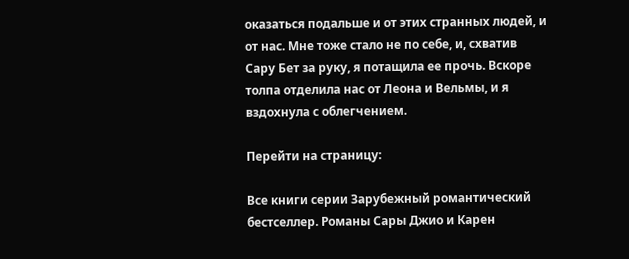оказаться подальше и от этих странных людей, и от нас. Мне тоже стало не по себе, и, схватив Сару Бет за руку, я потащила ее прочь. Вскоре толпа отделила нас от Леона и Вельмы, и я вздохнула с облегчением.

Перейти на страницу:

Все книги серии Зарубежный романтический бестселлер. Романы Сары Джио и Карен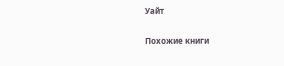Уайт

Похожие книги